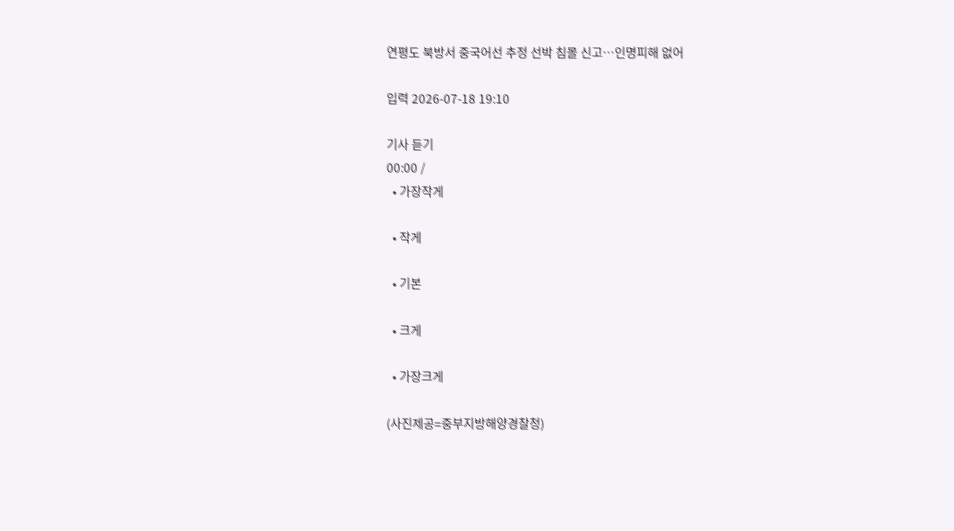연평도 북방서 중국어선 추정 선박 침몰 신고⋯인명피해 없어

입력 2026-07-18 19:10

기사 듣기
00:00 /
  • 가장작게

  • 작게

  • 기본

  • 크게

  • 가장크게

(사진제공=중부지방해양경찰청)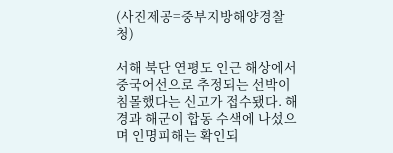(사진제공=중부지방해양경찰청)

서해 북단 연평도 인근 해상에서 중국어선으로 추정되는 선박이 침몰했다는 신고가 접수됐다. 해경과 해군이 합동 수색에 나섰으며 인명피해는 확인되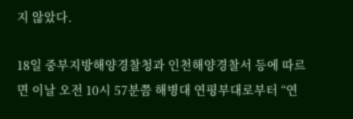지 않았다.

18일 중부지방해양경찰청과 인천해양경찰서 등에 따르면 이날 오전 10시 57분쯤 해병대 연평부대로부터 “연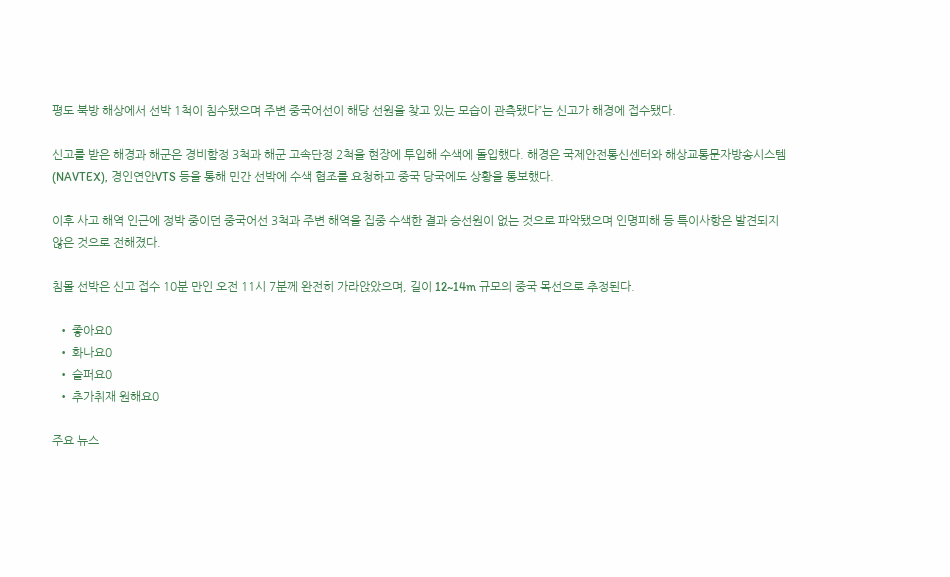평도 북방 해상에서 선박 1척이 침수됐으며 주변 중국어선이 해당 선원을 찾고 있는 모습이 관측됐다”는 신고가 해경에 접수됐다.

신고를 받은 해경과 해군은 경비함정 3척과 해군 고속단정 2척을 현장에 투입해 수색에 돌입했다. 해경은 국제안전통신센터와 해상교통문자방송시스템(NAVTEX), 경인연안VTS 등을 통해 민간 선박에 수색 협조를 요청하고 중국 당국에도 상황을 통보했다.

이후 사고 해역 인근에 정박 중이던 중국어선 3척과 주변 해역을 집중 수색한 결과 승선원이 없는 것으로 파악됐으며 인명피해 등 특이사항은 발견되지 않은 것으로 전해졌다.

침몰 선박은 신고 접수 10분 만인 오전 11시 7분께 완전히 가라앉았으며, 길이 12~14m 규모의 중국 목선으로 추정된다.

  • 좋아요0
  • 화나요0
  • 슬퍼요0
  • 추가취재 원해요0

주요 뉴스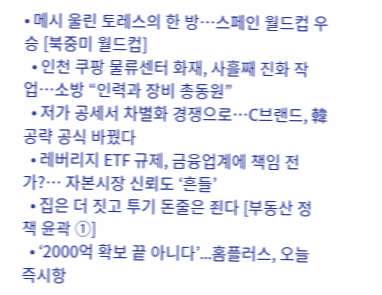• 메시 울린 토레스의 한 방…스페인 월드컵 우승 [북중미 월드컵]
  • 인천 쿠팡 물류센터 화재, 사흘째 진화 작업…소방 “인력과 장비 총동원”
  • 저가 공세서 차별화 경쟁으로…C브랜드, 韓 공략 공식 바꿨다
  • 레버리지 ETF 규제, 금융업계에 책임 전가?⋯ 자본시장 신뢰도 ‘흔들’
  • 집은 더 짓고 투기 돈줄은 죈다 [부동산 정책 윤곽 ①]
  • ‘2000억 확보 끝 아니다’...홈플러스, 오늘 즉시항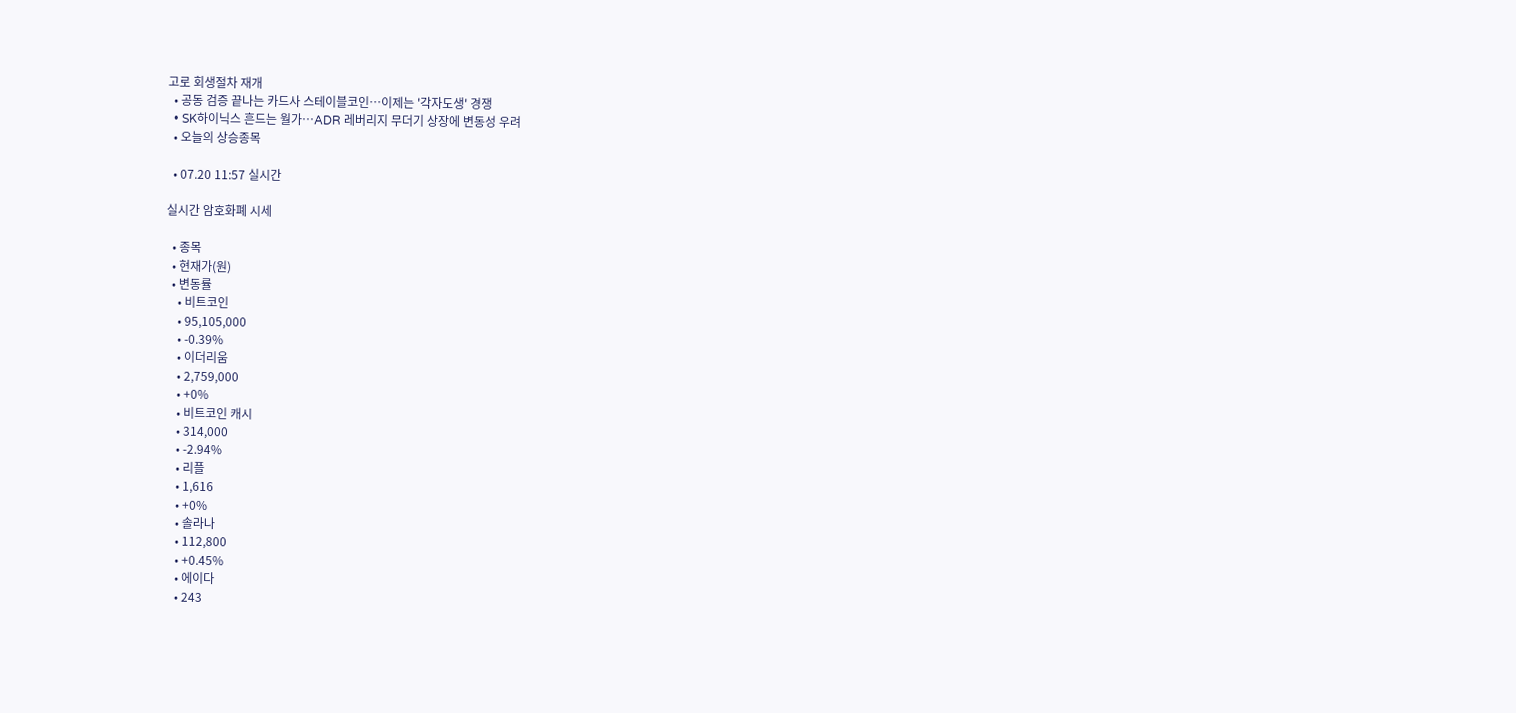고로 회생절차 재개
  • 공동 검증 끝나는 카드사 스테이블코인⋯이제는 '각자도생' 경쟁
  • SK하이닉스 흔드는 월가…ADR 레버리지 무더기 상장에 변동성 우려
  • 오늘의 상승종목

  • 07.20 11:57 실시간

실시간 암호화폐 시세

  • 종목
  • 현재가(원)
  • 변동률
    • 비트코인
    • 95,105,000
    • -0.39%
    • 이더리움
    • 2,759,000
    • +0%
    • 비트코인 캐시
    • 314,000
    • -2.94%
    • 리플
    • 1,616
    • +0%
    • 솔라나
    • 112,800
    • +0.45%
    • 에이다
    • 243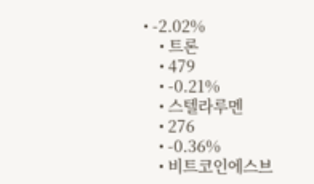• -2.02%
    • 트론
    • 479
    • -0.21%
    • 스텔라루멘
    • 276
    • -0.36%
    • 비트코인에스브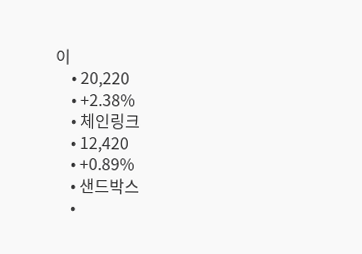이
    • 20,220
    • +2.38%
    • 체인링크
    • 12,420
    • +0.89%
    • 샌드박스
    •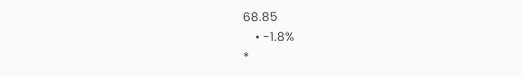68.85
    • -1.8%
*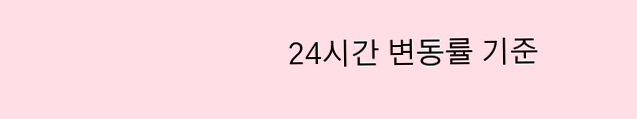24시간 변동률 기준